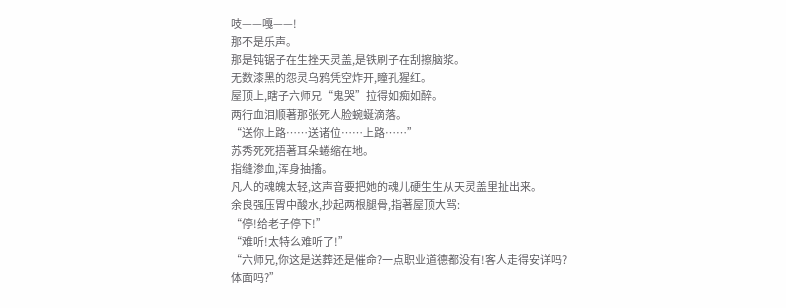吱——嘎——!
那不是乐声。
那是钝锯子在生挫天灵盖,是铁刷子在刮擦脑浆。
无数漆黑的怨灵乌鸦凭空炸开,瞳孔猩红。
屋顶上,瞎子六师兄“鬼哭”拉得如痴如醉。
两行血泪顺著那张死人脸蜿蜒滴落。
“送你上路……送诸位……上路……”
苏秀死死捂著耳朵蜷缩在地。
指缝渗血,浑身抽搐。
凡人的魂魄太轻,这声音要把她的魂儿硬生生从天灵盖里扯出来。
余良强压胃中酸水,抄起两根腿骨,指著屋顶大骂:
“停!给老子停下!”
“难听!太特么难听了!”
“六师兄,你这是送葬还是催命?一点职业道德都没有!客人走得安详吗?体面吗?”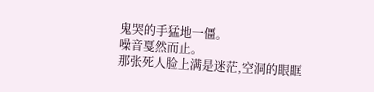鬼哭的手猛地一僵。
噪音戛然而止。
那张死人脸上满是迷茫,空洞的眼眶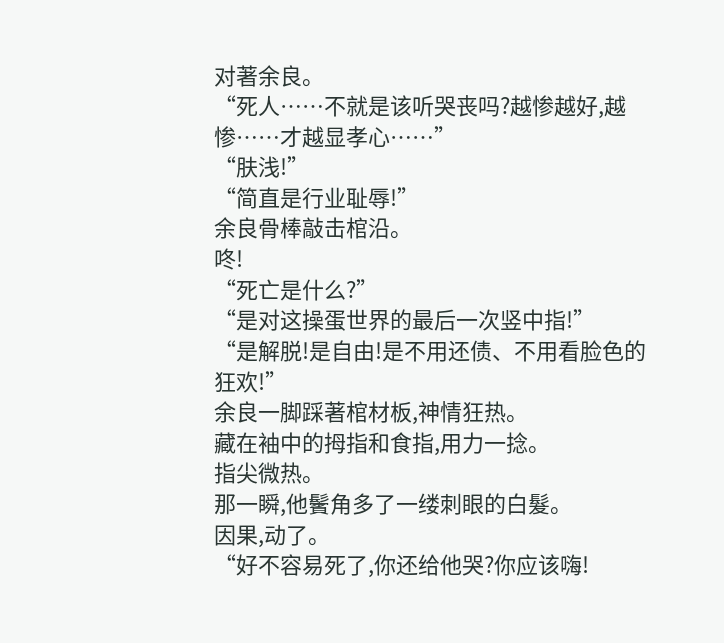对著余良。
“死人……不就是该听哭丧吗?越惨越好,越惨……才越显孝心……”
“肤浅!”
“简直是行业耻辱!”
余良骨棒敲击棺沿。
咚!
“死亡是什么?”
“是对这操蛋世界的最后一次竖中指!”
“是解脱!是自由!是不用还债、不用看脸色的狂欢!”
余良一脚踩著棺材板,神情狂热。
藏在袖中的拇指和食指,用力一捻。
指尖微热。
那一瞬,他鬢角多了一缕刺眼的白髮。
因果,动了。
“好不容易死了,你还给他哭?你应该嗨!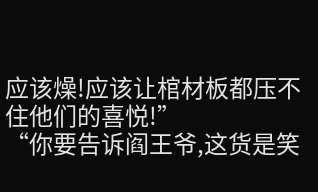应该燥!应该让棺材板都压不住他们的喜悦!”
“你要告诉阎王爷,这货是笑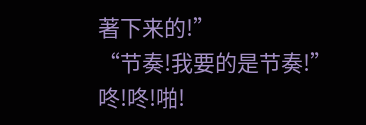著下来的!”
“节奏!我要的是节奏!”
咚!咚!啪!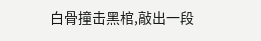白骨撞击黑棺,敲出一段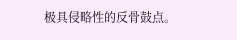极具侵略性的反骨鼓点。